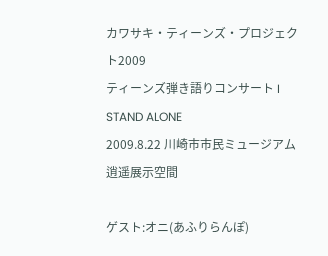カワサキ・ティーンズ・プロジェクト2009
ティーンズ弾き語りコンサート I STAND ALONE
2009.8.22 川崎市市民ミュージアム 逍遥展示空間

ゲスト:オニ(あふりらんぽ)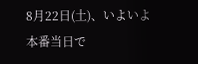8月22日(土)、いよいよ本番当日で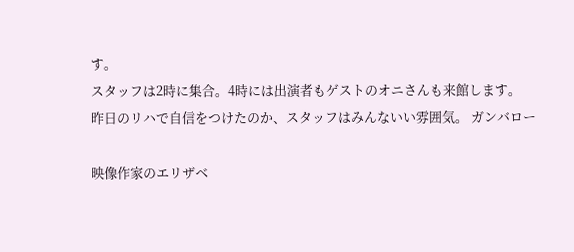す。
スタッフは2時に集合。4時には出演者もゲストのオニさんも来館します。
昨日のリハで自信をつけたのか、スタッフはみんないい雰囲気。 ガンバロー

映像作家のエリザベ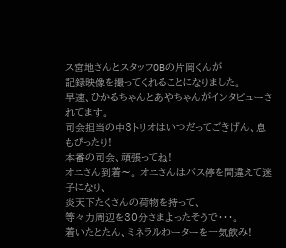ス宮地さんとスタッフOBの片岡くんが
記録映像を撮ってくれることになりました。
早速、ひかるちゃんとあやちゃんがインタビューされてます。
司会担当の中3トリオはいつだってごきげん、息もぴったり!
本番の司会、頑張ってね!
オニさん到着〜。 オニさんはバス停を間違えて迷子になり、
炎天下たくさんの荷物を持って、
等々力周辺を30分さまよったそうで・・・。
着いたとたん、ミネラルわーターを一気飲み!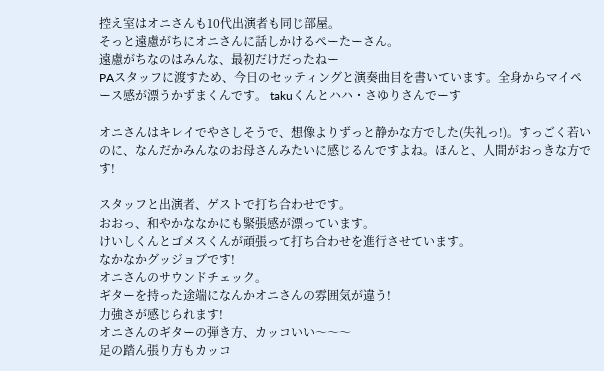控え室はオニさんも10代出演者も同じ部屋。
そっと遠慮がちにオニさんに話しかけるぺーたーさん。
遠慮がちなのはみんな、最初だけだったねー
PAスタッフに渡すため、今日のセッティングと演奏曲目を書いています。全身からマイペース感が漂うかずまくんです。 takuくんとハハ・さゆりさんでーす

オニさんはキレイでやさしそうで、想像よりずっと静かな方でした(失礼っ!)。すっごく若いのに、なんだかみんなのお母さんみたいに感じるんですよね。ほんと、人間がおっきな方です!

スタッフと出演者、ゲストで打ち合わせです。
おおっ、和やかななかにも緊張感が漂っています。
けいしくんとゴメスくんが頑張って打ち合わせを進行させています。
なかなかグッジョブです!
オニさんのサウンドチェック。
ギターを持った途端になんかオニさんの雰囲気が違う!
力強さが感じられます!
オニさんのギターの弾き方、カッコいい〜〜〜
足の踏ん張り方もカッコ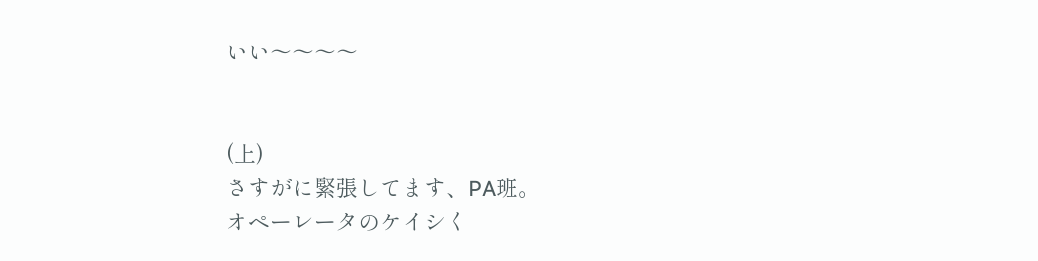いい〜〜〜〜


(上)
さすがに緊張してます、PA班。
オペーレータのケイシく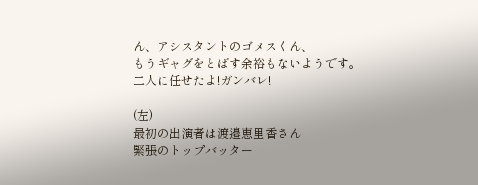ん、アシスタントのゴメスくん、
もうギャグをとばす余裕もないようです。
二人に任せたよ!ガンバレ!

(左)
最初の出演者は渡邉恵里香さん
緊張のトップバッター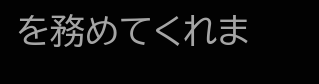を務めてくれま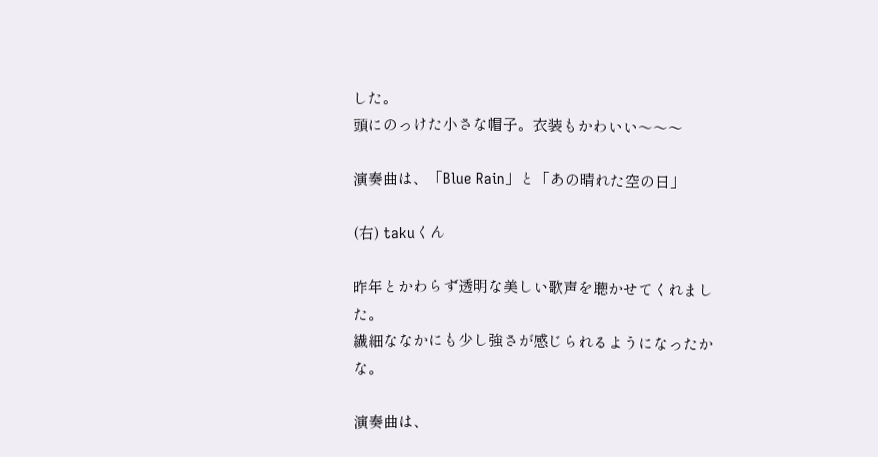した。
頭にのっけた小さな帽子。衣装もかわいい〜〜〜

演奏曲は、「Blue Rain」と「あの晴れた空の日」

(右) takuくん

昨年とかわらず透明な美しい歌声を聴かせてくれました。
繊細ななかにも少し強さが感じられるようになったかな。

演奏曲は、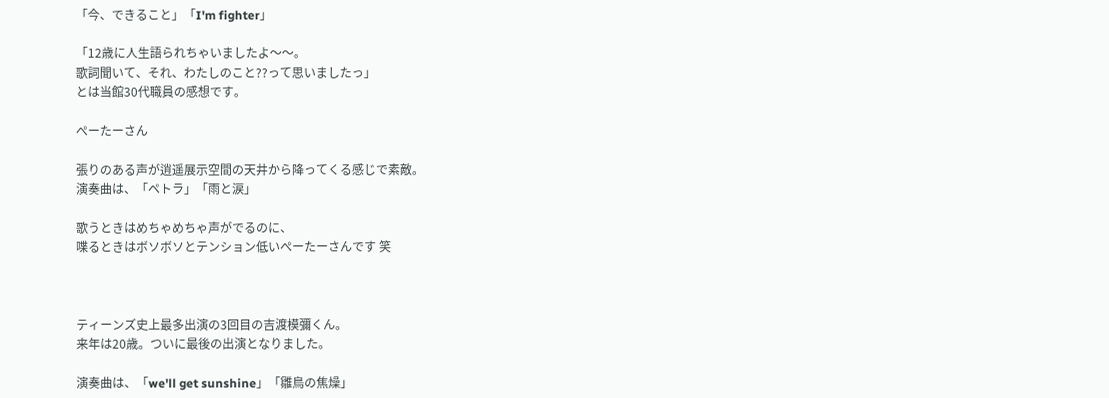「今、できること」「I'm fighter」

「12歳に人生語られちゃいましたよ〜〜。
歌詞聞いて、それ、わたしのこと??って思いましたっ」
とは当館30代職員の感想です。

ぺーたーさん

張りのある声が逍遥展示空間の天井から降ってくる感じで素敵。
演奏曲は、「ペトラ」「雨と涙」

歌うときはめちゃめちゃ声がでるのに、
喋るときはボソボソとテンション低いぺーたーさんです 笑



ティーンズ史上最多出演の3回目の吉渡模彌くん。
来年は20歳。ついに最後の出演となりました。

演奏曲は、「we'll get sunshine」「雛鳥の焦燥」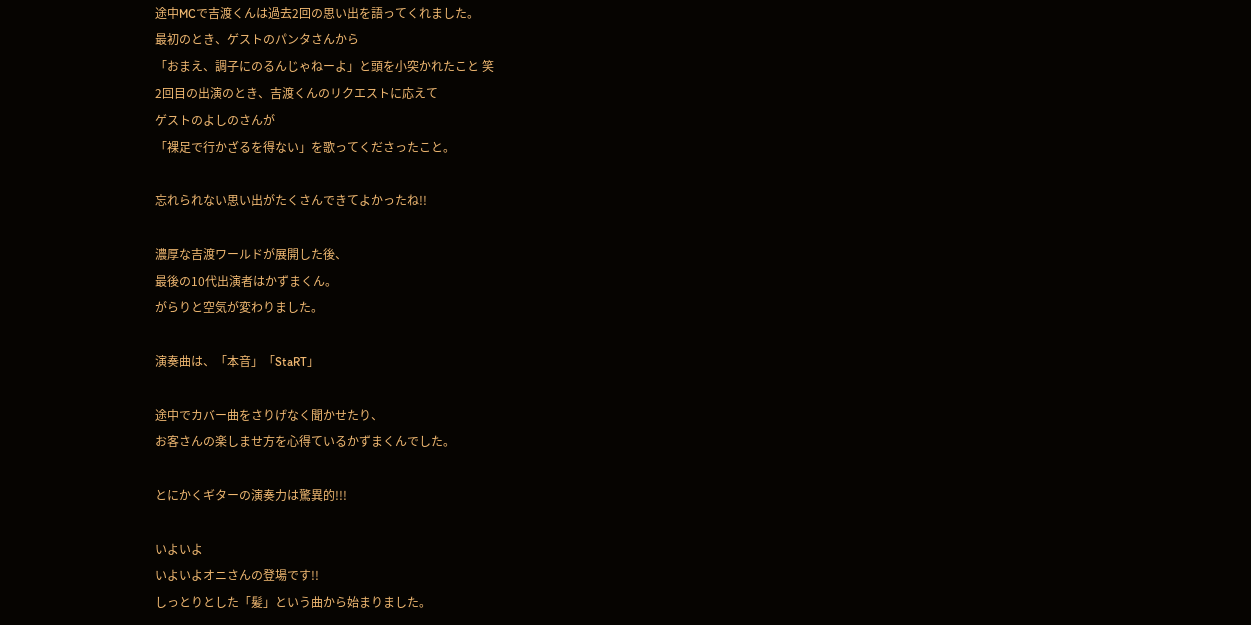途中MCで吉渡くんは過去2回の思い出を語ってくれました。
最初のとき、ゲストのパンタさんから
「おまえ、調子にのるんじゃねーよ」と頭を小突かれたこと 笑
2回目の出演のとき、吉渡くんのリクエストに応えて
ゲストのよしのさんが
「裸足で行かざるを得ない」を歌ってくださったこと。

忘れられない思い出がたくさんできてよかったね!!

濃厚な吉渡ワールドが展開した後、
最後の10代出演者はかずまくん。
がらりと空気が変わりました。

演奏曲は、「本音」「StaRT」

途中でカバー曲をさりげなく聞かせたり、
お客さんの楽しませ方を心得ているかずまくんでした。

とにかくギターの演奏力は驚異的!!!

いよいよ
いよいよオニさんの登場です!!
しっとりとした「髪」という曲から始まりました。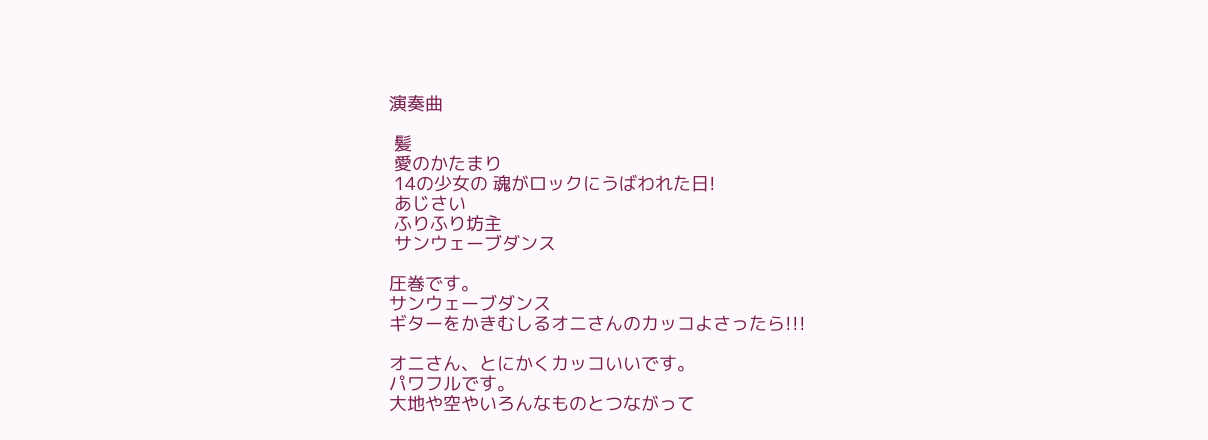演奏曲

 髪
 愛のかたまり
 14の少女の 魂がロックにうばわれた日!
 あじさい
 ふりふり坊主
 サンウェーブダンス

圧巻です。
サンウェーブダンス
ギターをかきむしるオニさんのカッコよさったら!!!

オニさん、とにかくカッコいいです。
パワフルです。
大地や空やいろんなものとつながって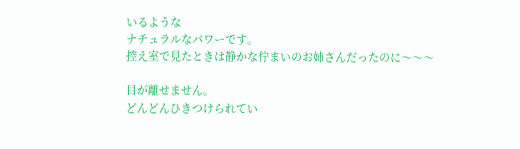いるような
ナチュラルなパワーです。
控え室で見たときは静かな佇まいのお姉さんだったのに〜〜〜

目が離せません。
どんどんひきつけられてい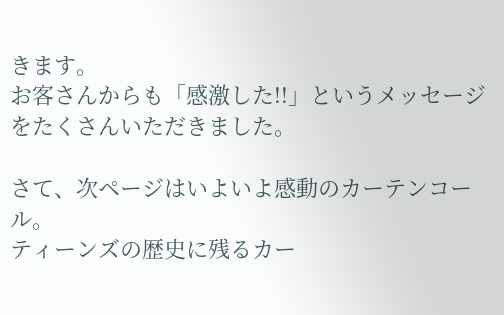きます。
お客さんからも「感激した!!」というメッセージをたくさんいただきました。

さて、次ページはいよいよ感動のカーテンコール。
ティーンズの歴史に残るカー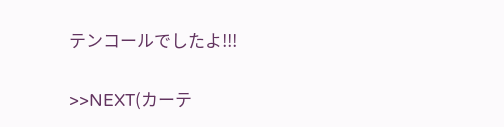テンコールでしたよ!!!

>>NEXT(カーテ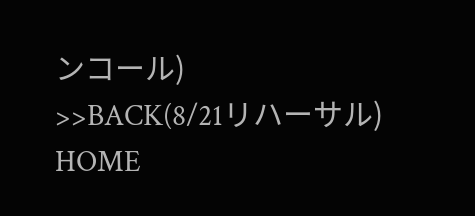ンコール)
>>BACK(8/21リハーサル)
HOME